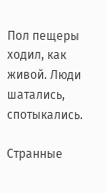Пол пещеры ходил, как живой. Люди шатались, спотыкались.

Странные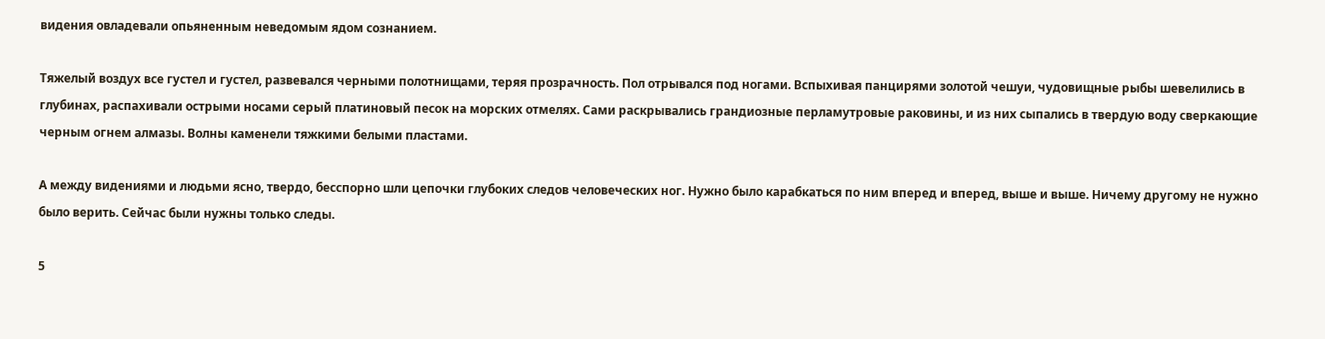видения овладевали опьяненным неведомым ядом сознанием.

Тяжелый воздух все густел и густел, развевался черными полотнищами, теряя прозрачность. Пол отрывался под ногами. Вспыхивая панцирями золотой чешуи, чудовищные рыбы шевелились в глубинах, распахивали острыми носами серый платиновый песок на морских отмелях. Сами раскрывались грандиозные перламутровые раковины, и из них сыпались в твердую воду сверкающие черным огнем алмазы. Волны каменели тяжкими белыми пластами.

А между видениями и людьми ясно, твердо, бесспорно шли цепочки глубоких следов человеческих ног. Нужно было карабкаться по ним вперед и вперед, выше и выше. Ничему другому не нужно было верить. Сейчас были нужны только следы.

5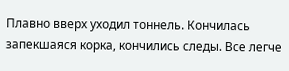Плавно вверх уходил тоннель. Кончилась запекшаяся корка, кончились следы. Все легче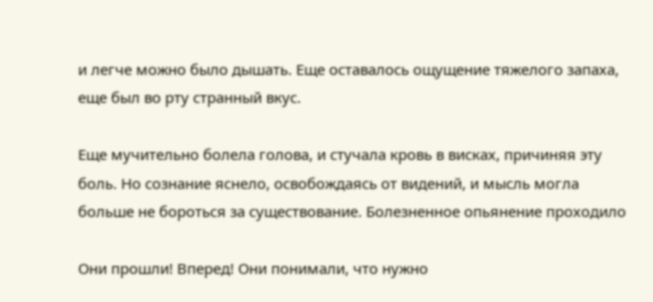и легче можно было дышать. Еще оставалось ощущение тяжелого запаха, еще был во рту странный вкус.

Еще мучительно болела голова, и стучала кровь в висках, причиняя эту боль. Но сознание яснело, освобождаясь от видений, и мысль могла больше не бороться за существование. Болезненное опьянение проходило

Они прошли! Вперед! Они понимали, что нужно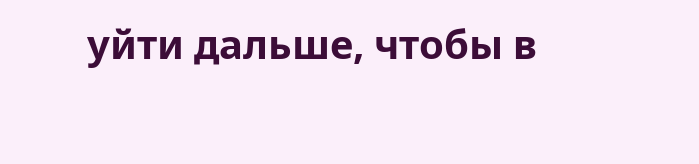уйти дальше, чтобы в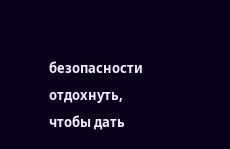безопасности отдохнуть, чтобы дать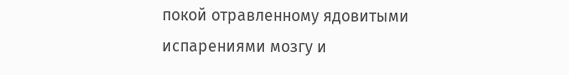покой отравленному ядовитыми испарениями мозгу и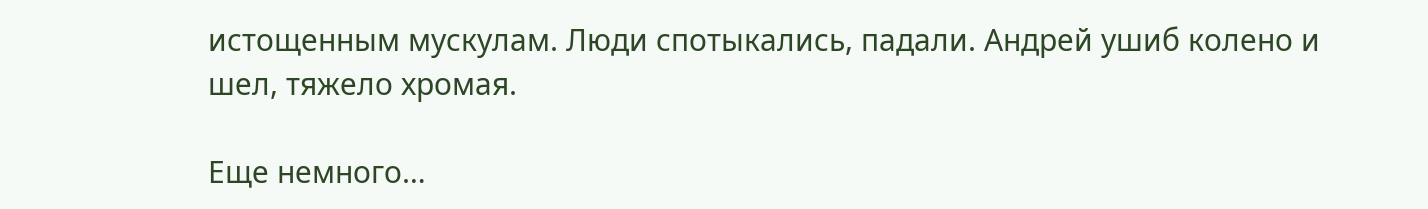истощенным мускулам. Люди спотыкались, падали. Андрей ушиб колено и шел, тяжело хромая.

Еще немного…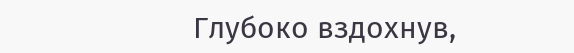Глубоко вздохнув,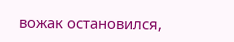вожак остановился,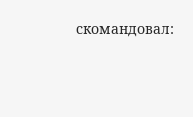скомандовал: